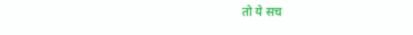तो ये सच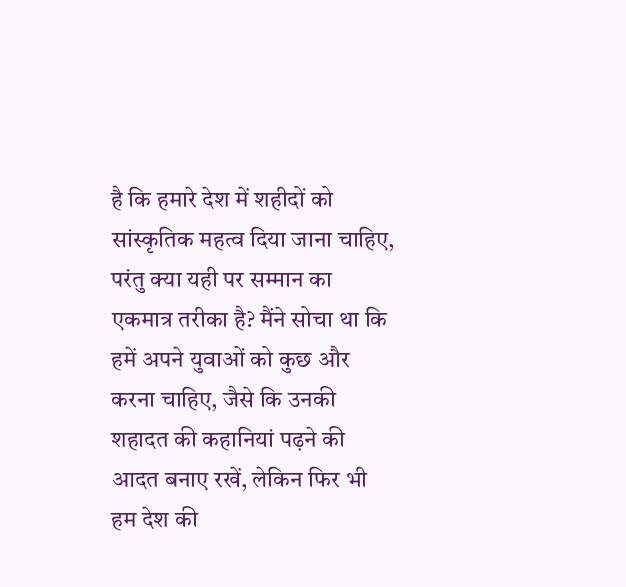है कि हमारे देश में शहीदों को सांस्कृतिक महत्व दिया जाना चाहिए, परंतु क्या यही पर सम्मान का एकमात्र तरीका है? मैंने सोचा था कि हमें अपने युवाओं को कुछ और करना चाहिए, जैसे कि उनकी शहादत की कहानियां पढ़ने की आदत बनाए रखें, लेकिन फिर भी हम देश की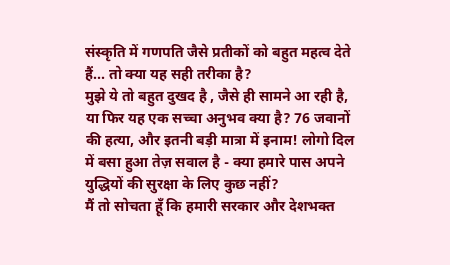संस्कृति में गणपति जैसे प्रतीकों को बहुत महत्व देते हैं... तो क्या यह सही तरीका है?
मुझे ये तो बहुत दुखद है , जैसे ही सामने आ रही है, या फिर यह एक सच्चा अनुभव क्या है? 76 जवानों की हत्या, और इतनी बड़ी मात्रा में इनाम! लोगो दिल में बसा हुआ तेज़ सवाल है - क्या हमारे पास अपने युद्धियों की सुरक्षा के लिए कुछ नहीं?
मैं तो सोचता हूँ कि हमारी सरकार और देशभक्त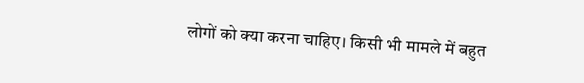लोगों को क्या करना चाहिए। किसी भी मामले में बहुत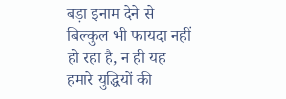बड़ा इनाम देने से बिल्कुल भी फायदा नहीं हो रहा है, न ही यह हमारे युद्धियों की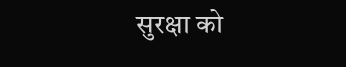सुरक्षा को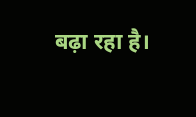बढ़ा रहा है।